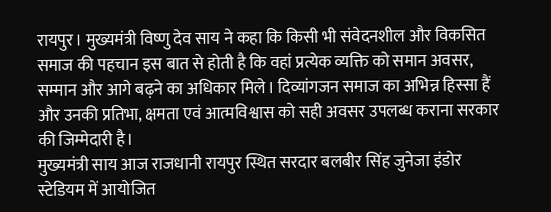रायपुर। मुख्यमंत्री विष्णु देव साय ने कहा कि किसी भी संवेदनशील और विकसित समाज की पहचान इस बात से होती है कि वहां प्रत्येक व्यक्ति को समान अवसर, सम्मान और आगे बढ़ने का अधिकार मिले। दिव्यांगजन समाज का अभिन्न हिस्सा हैं और उनकी प्रतिभा, क्षमता एवं आत्मविश्वास को सही अवसर उपलब्ध कराना सरकार की जिम्मेदारी है।
मुख्यमंत्री साय आज राजधानी रायपुर स्थित सरदार बलबीर सिंह जुनेजा इंडोर स्टेडियम में आयोजित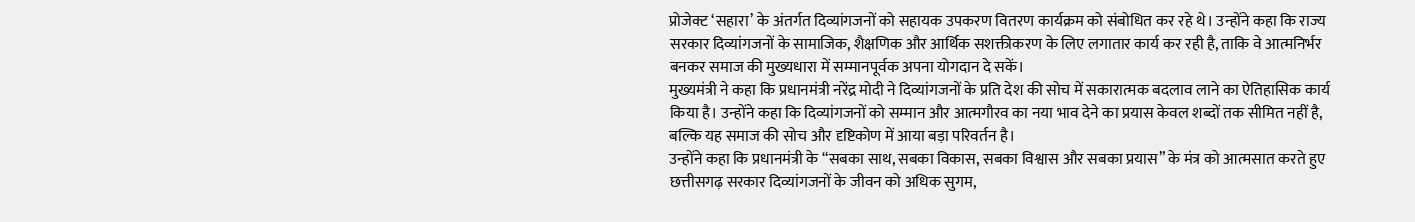प्रोजेक्ट ‘सहारा’ के अंतर्गत दिव्यांगजनों को सहायक उपकरण वितरण कार्यक्रम को संबोधित कर रहे थे। उन्होंने कहा कि राज्य सरकार दिव्यांगजनों के सामाजिक, शैक्षणिक और आर्थिक सशक्तीकरण के लिए लगातार कार्य कर रही है, ताकि वे आत्मनिर्भर बनकर समाज की मुख्यधारा में सम्मानपूर्वक अपना योगदान दे सकें।
मुख्यमंत्री ने कहा कि प्रधानमंत्री नरेंद्र मोदी ने दिव्यांगजनों के प्रति देश की सोच में सकारात्मक बदलाव लाने का ऐतिहासिक कार्य किया है। उन्होंने कहा कि दिव्यांगजनों को सम्मान और आत्मगौरव का नया भाव देने का प्रयास केवल शब्दों तक सीमित नहीं है, बल्कि यह समाज की सोच और दृष्टिकोण में आया बड़ा परिवर्तन है।
उन्होंने कहा कि प्रधानमंत्री के “सबका साथ, सबका विकास, सबका विश्वास और सबका प्रयास” के मंत्र को आत्मसात करते हुए छत्तीसगढ़ सरकार दिव्यांगजनों के जीवन को अधिक सुगम,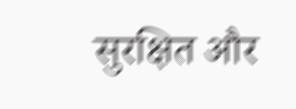सुरक्षित और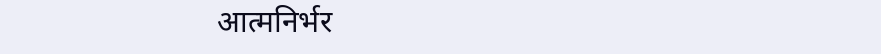आत्मनिर्भर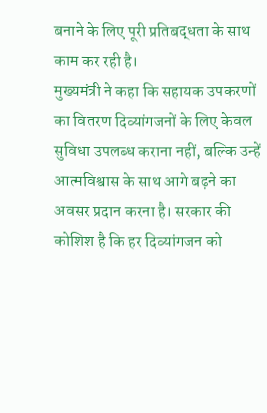बनाने के लिए पूरी प्रतिबद्धता के साथ काम कर रही है।
मुख्यमंत्री ने कहा कि सहायक उपकरणों का वितरण दिव्यांगजनों के लिए केवल सुविधा उपलब्ध कराना नहीं, बल्कि उन्हें आत्मविश्वास के साथ आगे बढ़ने का अवसर प्रदान करना है। सरकार की कोशिश है कि हर दिव्यांगजन को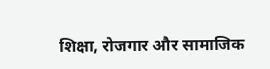शिक्षा, रोजगार और सामाजिक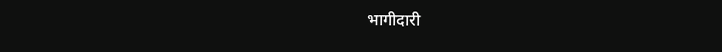भागीदारी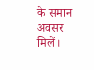के समान अवसर मिलें।